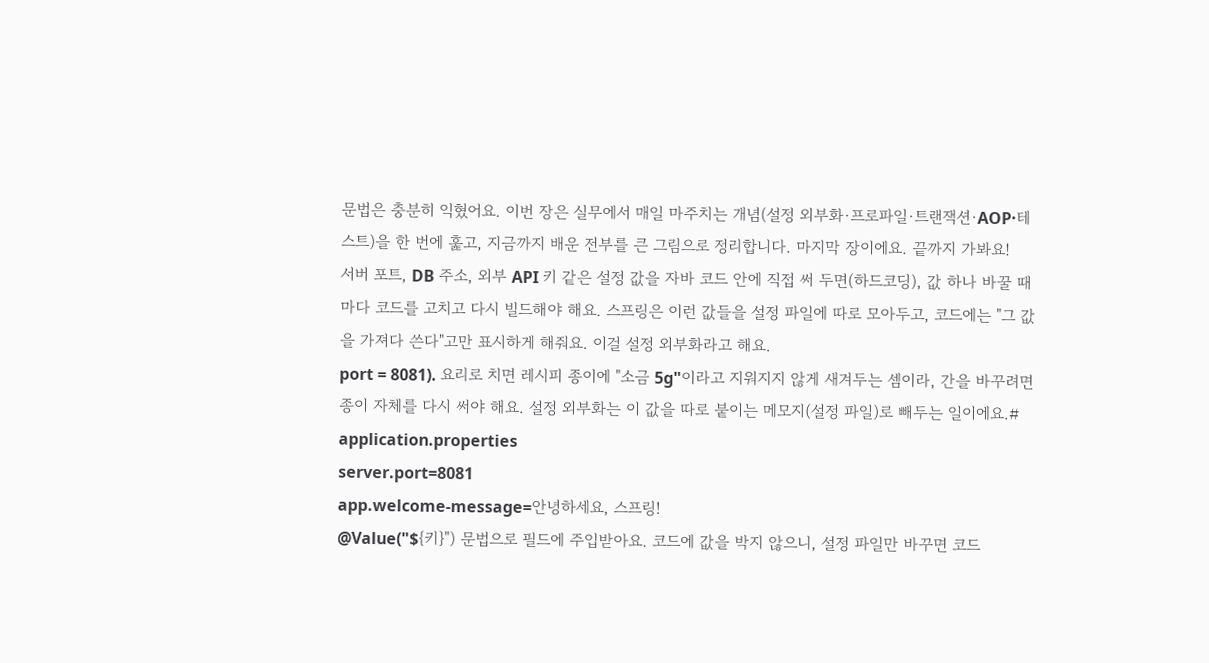문법은 충분히 익혔어요. 이번 장은 실무에서 매일 마주치는 개념(설정 외부화·프로파일·트랜잭션·AOP·테스트)을 한 번에 훑고, 지금까지 배운 전부를 큰 그림으로 정리합니다. 마지막 장이에요. 끝까지 가봐요!
서버 포트, DB 주소, 외부 API 키 같은 설정 값을 자바 코드 안에 직접 써 두면(하드코딩), 값 하나 바꿀 때마다 코드를 고치고 다시 빌드해야 해요. 스프링은 이런 값들을 설정 파일에 따로 모아두고, 코드에는 "그 값을 가져다 쓴다"고만 표시하게 해줘요. 이걸 설정 외부화라고 해요.
port = 8081). 요리로 치면 레시피 종이에 "소금 5g"이라고 지워지지 않게 새겨두는 셈이라, 간을 바꾸려면 종이 자체를 다시 써야 해요. 설정 외부화는 이 값을 따로 붙이는 메모지(설정 파일)로 빼두는 일이에요.# application.properties
server.port=8081
app.welcome-message=안녕하세요, 스프링!
@Value("${키}") 문법으로 필드에 주입받아요. 코드에 값을 박지 않으니, 설정 파일만 바꾸면 코드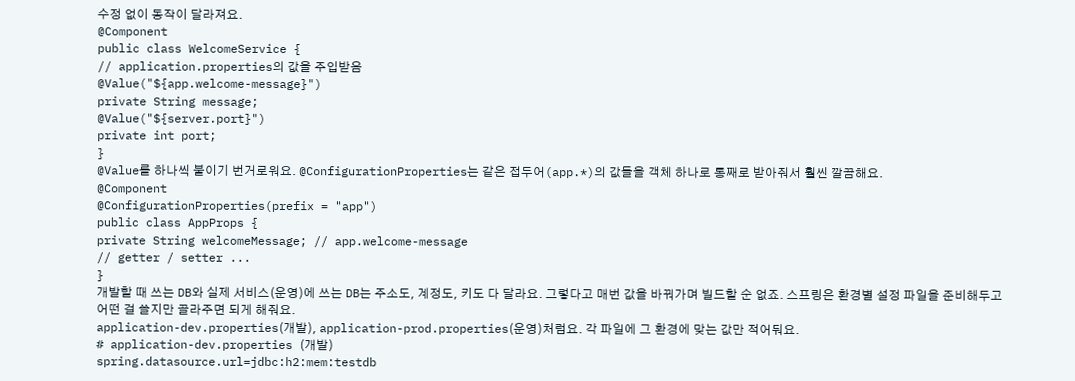수정 없이 동작이 달라져요.
@Component
public class WelcomeService {
// application.properties의 값을 주입받음
@Value("${app.welcome-message}")
private String message;
@Value("${server.port}")
private int port;
}
@Value를 하나씩 붙이기 번거로워요. @ConfigurationProperties는 같은 접두어(app.*)의 값들을 객체 하나로 통째로 받아줘서 훨씬 깔끔해요.
@Component
@ConfigurationProperties(prefix = "app")
public class AppProps {
private String welcomeMessage; // app.welcome-message
// getter / setter ...
}
개발할 때 쓰는 DB와 실제 서비스(운영)에 쓰는 DB는 주소도, 계정도, 키도 다 달라요. 그렇다고 매번 값을 바꿔가며 빌드할 순 없죠. 스프링은 환경별 설정 파일을 준비해두고 어떤 걸 쓸지만 골라주면 되게 해줘요.
application-dev.properties(개발), application-prod.properties(운영)처럼요. 각 파일에 그 환경에 맞는 값만 적어둬요.
# application-dev.properties (개발)
spring.datasource.url=jdbc:h2:mem:testdb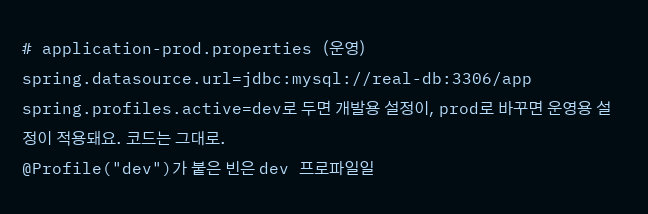# application-prod.properties (운영)
spring.datasource.url=jdbc:mysql://real-db:3306/app
spring.profiles.active=dev로 두면 개발용 설정이, prod로 바꾸면 운영용 설정이 적용돼요. 코드는 그대로.
@Profile("dev")가 붙은 빈은 dev 프로파일일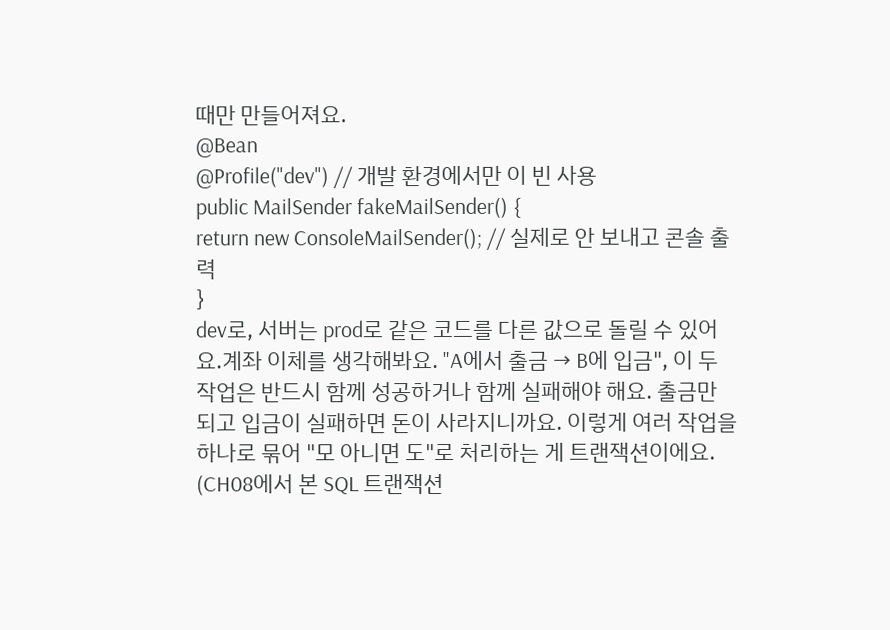때만 만들어져요.
@Bean
@Profile("dev") // 개발 환경에서만 이 빈 사용
public MailSender fakeMailSender() {
return new ConsoleMailSender(); // 실제로 안 보내고 콘솔 출력
}
dev로, 서버는 prod로 같은 코드를 다른 값으로 돌릴 수 있어요.계좌 이체를 생각해봐요. "A에서 출금 → B에 입금", 이 두 작업은 반드시 함께 성공하거나 함께 실패해야 해요. 출금만 되고 입금이 실패하면 돈이 사라지니까요. 이렇게 여러 작업을 하나로 묶어 "모 아니면 도"로 처리하는 게 트랜잭션이에요. (CH08에서 본 SQL 트랜잭션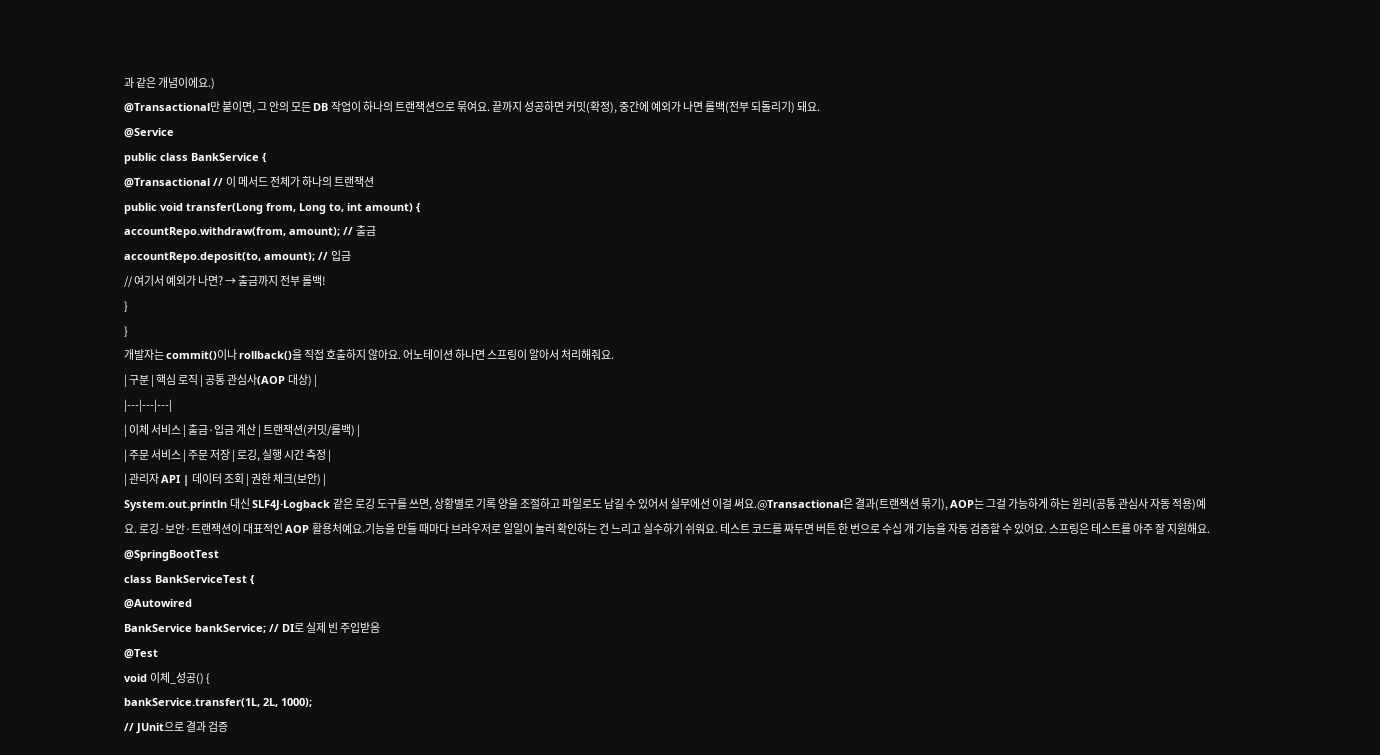과 같은 개념이에요.)
@Transactional만 붙이면, 그 안의 모든 DB 작업이 하나의 트랜잭션으로 묶여요. 끝까지 성공하면 커밋(확정), 중간에 예외가 나면 롤백(전부 되돌리기) 돼요.
@Service
public class BankService {
@Transactional // 이 메서드 전체가 하나의 트랜잭션
public void transfer(Long from, Long to, int amount) {
accountRepo.withdraw(from, amount); // 출금
accountRepo.deposit(to, amount); // 입금
// 여기서 예외가 나면? → 출금까지 전부 롤백!
}
}
개발자는 commit()이나 rollback()을 직접 호출하지 않아요. 어노테이션 하나면 스프링이 알아서 처리해줘요.
| 구분 | 핵심 로직 | 공통 관심사(AOP 대상) |
|---|---|---|
| 이체 서비스 | 출금·입금 계산 | 트랜잭션(커밋/롤백) |
| 주문 서비스 | 주문 저장 | 로깅, 실행 시간 측정 |
| 관리자 API | 데이터 조회 | 권한 체크(보안) |
System.out.println 대신 SLF4J·Logback 같은 로깅 도구를 쓰면, 상황별로 기록 양을 조절하고 파일로도 남길 수 있어서 실무에선 이걸 써요.@Transactional은 결과(트랜잭션 묶기), AOP는 그걸 가능하게 하는 원리(공통 관심사 자동 적용)예요. 로깅·보안·트랜잭션이 대표적인 AOP 활용처예요.기능을 만들 때마다 브라우저로 일일이 눌러 확인하는 건 느리고 실수하기 쉬워요. 테스트 코드를 짜두면 버튼 한 번으로 수십 개 기능을 자동 검증할 수 있어요. 스프링은 테스트를 아주 잘 지원해요.
@SpringBootTest
class BankServiceTest {
@Autowired
BankService bankService; // DI로 실제 빈 주입받음
@Test
void 이체_성공() {
bankService.transfer(1L, 2L, 1000);
// JUnit으로 결과 검증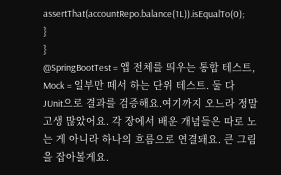assertThat(accountRepo.balance(1L)).isEqualTo(0);
}
}
@SpringBootTest = 앱 전체를 띄우는 통합 테스트, Mock = 일부만 떼서 하는 단위 테스트. 둘 다 JUnit으로 결과를 검증해요.여기까지 오느라 정말 고생 많았어요. 각 장에서 배운 개념들은 따로 노는 게 아니라 하나의 흐름으로 연결돼요. 큰 그림을 잡아볼게요.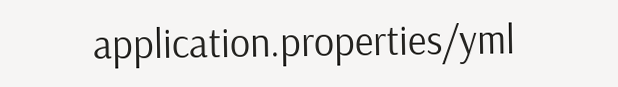application.properties/yml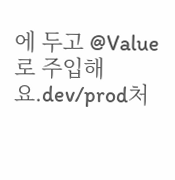에 두고 @Value로 주입해요.dev/prod처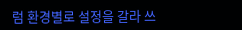럼 환경별로 설정을 갈라 쓰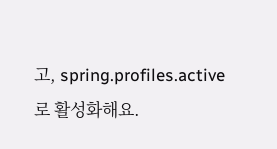고, spring.profiles.active로 활성화해요.